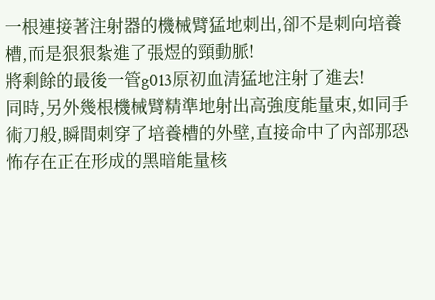一根連接著注射器的機械臂猛地刺出,卻不是刺向培養槽,而是狠狠紮進了張煜的頸動脈!
將剩餘的最後一管g013原初血清猛地注射了進去!
同時,另外幾根機械臂精準地射出高強度能量束,如同手術刀般,瞬間刺穿了培養槽的外壁,直接命中了內部那恐怖存在正在形成的黑暗能量核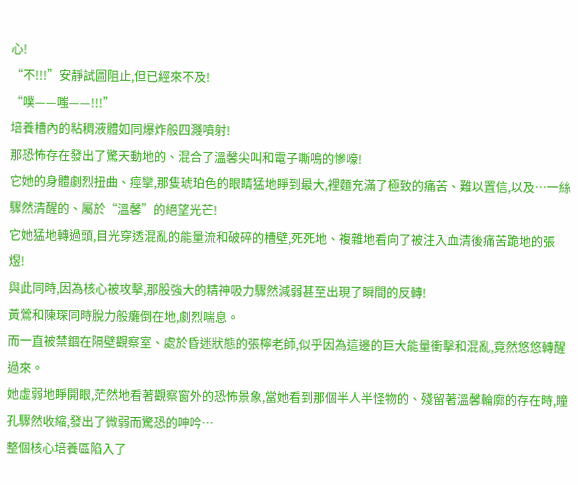心!
“不!!!”安靜試圖阻止,但已經來不及!
“噗——嗤——!!!”
培養槽內的粘稠液體如同爆炸般四濺噴射!
那恐怖存在發出了驚天動地的、混合了溫馨尖叫和電子嘶鳴的慘嚎!
它她的身體劇烈扭曲、痙攣,那隻琥珀色的眼睛猛地睜到最大,裡麵充滿了極致的痛苦、難以置信,以及…一絲驟然清醒的、屬於“溫馨”的絕望光芒!
它她猛地轉過頭,目光穿透混亂的能量流和破碎的槽壁,死死地、複雜地看向了被注入血清後痛苦跪地的張煜!
與此同時,因為核心被攻擊,那股強大的精神吸力驟然減弱甚至出現了瞬間的反轉!
黃鶯和陳琛同時脫力般癱倒在地,劇烈喘息。
而一直被禁錮在隔壁觀察室、處於昏迷狀態的張檸老師,似乎因為這邊的巨大能量衝擊和混亂,竟然悠悠轉醒過來。
她虛弱地睜開眼,茫然地看著觀察窗外的恐怖景象,當她看到那個半人半怪物的、殘留著溫馨輪廓的存在時,瞳孔驟然收縮,發出了微弱而驚恐的呻吟…
整個核心培養區陷入了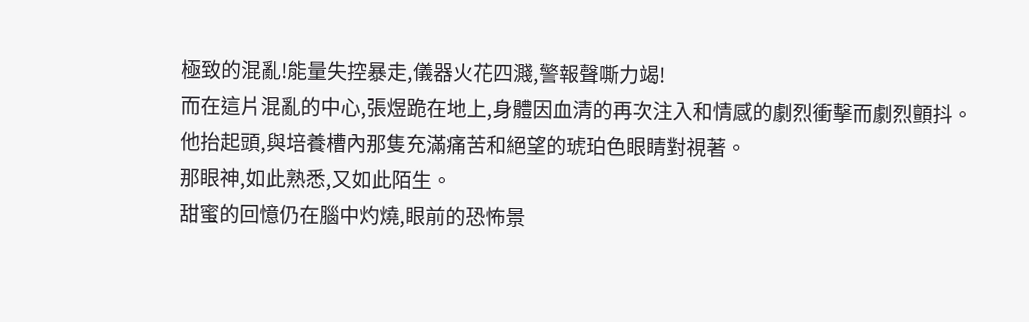極致的混亂!能量失控暴走,儀器火花四濺,警報聲嘶力竭!
而在這片混亂的中心,張煜跪在地上,身體因血清的再次注入和情感的劇烈衝擊而劇烈顫抖。
他抬起頭,與培養槽內那隻充滿痛苦和絕望的琥珀色眼睛對視著。
那眼神,如此熟悉,又如此陌生。
甜蜜的回憶仍在腦中灼燒,眼前的恐怖景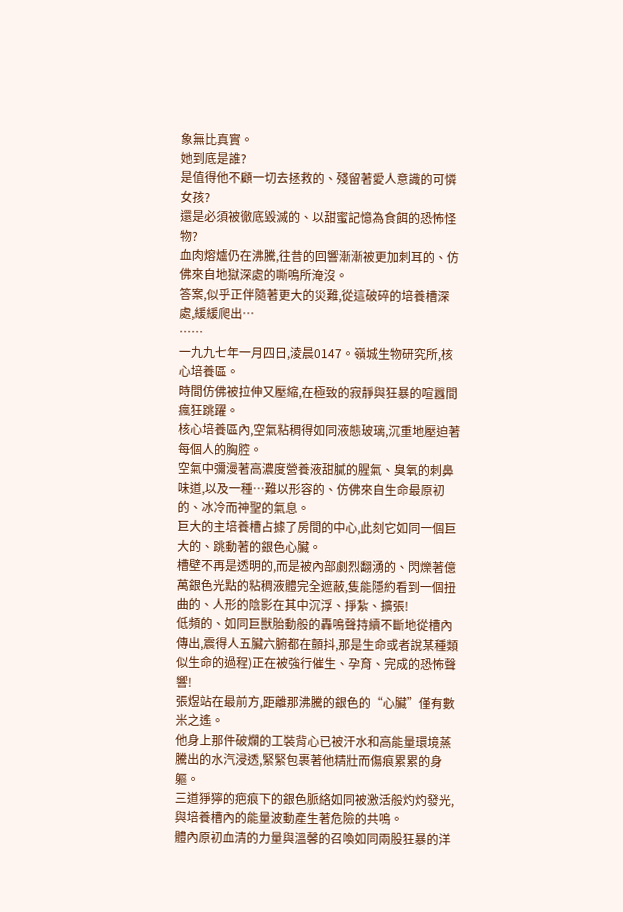象無比真實。
她到底是誰?
是值得他不顧一切去拯救的、殘留著愛人意識的可憐女孩?
還是必須被徹底毀滅的、以甜蜜記憶為食餌的恐怖怪物?
血肉熔爐仍在沸騰,往昔的回響漸漸被更加刺耳的、仿佛來自地獄深處的嘶鳴所淹沒。
答案,似乎正伴隨著更大的災難,從這破碎的培養槽深處,緩緩爬出…
……
一九九七年一月四日,淩晨0147。嶺城生物研究所,核心培養區。
時間仿佛被拉伸又壓縮,在極致的寂靜與狂暴的喧囂間瘋狂跳躍。
核心培養區內,空氣粘稠得如同液態玻璃,沉重地壓迫著每個人的胸腔。
空氣中彌漫著高濃度營養液甜膩的腥氣、臭氧的刺鼻味道,以及一種…難以形容的、仿佛來自生命最原初的、冰冷而神聖的氣息。
巨大的主培養槽占據了房間的中心,此刻它如同一個巨大的、跳動著的銀色心臟。
槽壁不再是透明的,而是被內部劇烈翻湧的、閃爍著億萬銀色光點的粘稠液體完全遮蔽,隻能隱約看到一個扭曲的、人形的陰影在其中沉浮、掙紮、擴張!
低頻的、如同巨獸胎動般的轟鳴聲持續不斷地從槽內傳出,震得人五臟六腑都在顫抖,那是生命或者說某種類似生命的過程)正在被強行催生、孕育、完成的恐怖聲響!
張煜站在最前方,距離那沸騰的銀色的“心臟”僅有數米之遙。
他身上那件破爛的工裝背心已被汗水和高能量環境蒸騰出的水汽浸透,緊緊包裹著他精壯而傷痕累累的身軀。
三道猙獰的疤痕下的銀色脈絡如同被激活般灼灼發光,與培養槽內的能量波動產生著危險的共鳴。
體內原初血清的力量與溫馨的召喚如同兩股狂暴的洋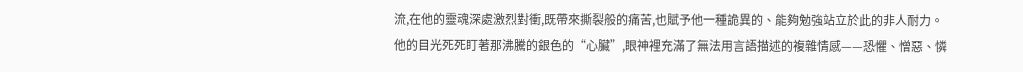流,在他的靈魂深處激烈對衝,既帶來撕裂般的痛苦,也賦予他一種詭異的、能夠勉強站立於此的非人耐力。
他的目光死死盯著那沸騰的銀色的“心臟”,眼神裡充滿了無法用言語描述的複雜情感——恐懼、憎惡、憐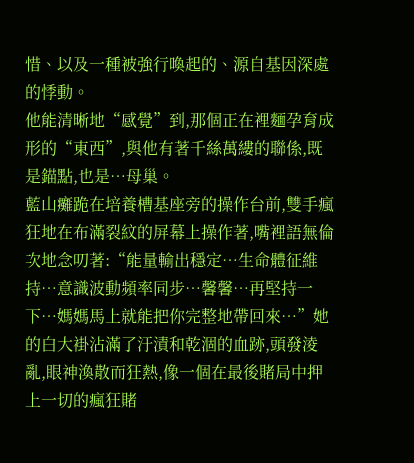惜、以及一種被強行喚起的、源自基因深處的悸動。
他能清晰地“感覺”到,那個正在裡麵孕育成形的“東西”,與他有著千絲萬縷的聯係,既是錨點,也是…母巢。
藍山癱跪在培養槽基座旁的操作台前,雙手瘋狂地在布滿裂紋的屏幕上操作著,嘴裡語無倫次地念叨著:“能量輸出穩定…生命體征維持…意識波動頻率同步…馨馨…再堅持一下…媽媽馬上就能把你完整地帶回來…”她的白大褂沾滿了汙漬和乾涸的血跡,頭發淩亂,眼神渙散而狂熱,像一個在最後賭局中押上一切的瘋狂賭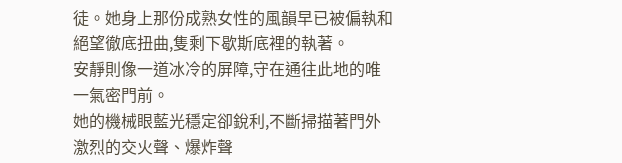徒。她身上那份成熟女性的風韻早已被偏執和絕望徹底扭曲,隻剩下歇斯底裡的執著。
安靜則像一道冰冷的屏障,守在通往此地的唯一氣密門前。
她的機械眼藍光穩定卻銳利,不斷掃描著門外激烈的交火聲、爆炸聲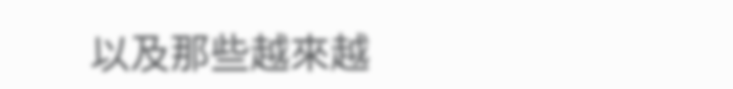以及那些越來越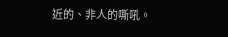近的、非人的嘶吼。